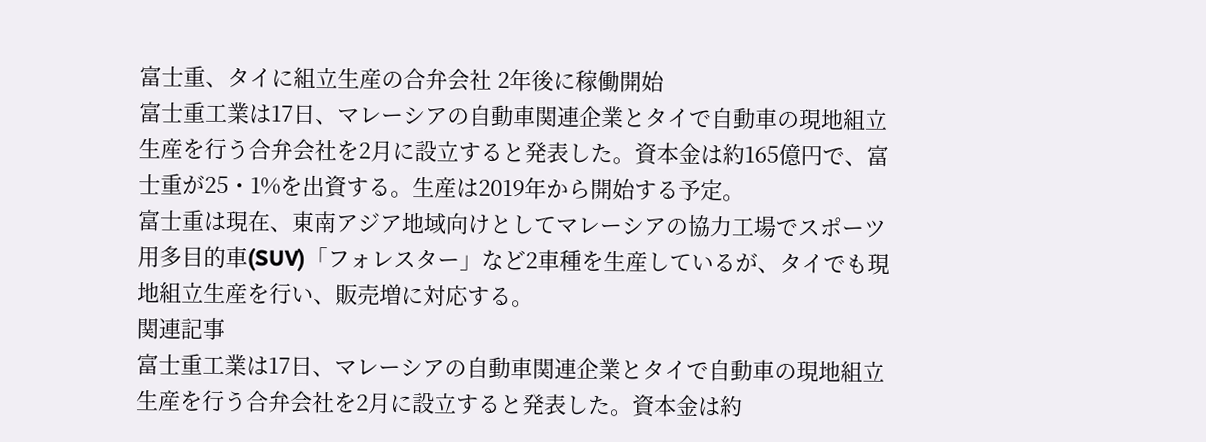富士重、タイに組立生産の合弁会社 2年後に稼働開始
富士重工業は17日、マレーシアの自動車関連企業とタイで自動車の現地組立生産を行う合弁会社を2月に設立すると発表した。資本金は約165億円で、富士重が25・1%を出資する。生産は2019年から開始する予定。
富士重は現在、東南アジア地域向けとしてマレーシアの協力工場でスポーツ用多目的車(SUV)「フォレスター」など2車種を生産しているが、タイでも現地組立生産を行い、販売増に対応する。
関連記事
富士重工業は17日、マレーシアの自動車関連企業とタイで自動車の現地組立生産を行う合弁会社を2月に設立すると発表した。資本金は約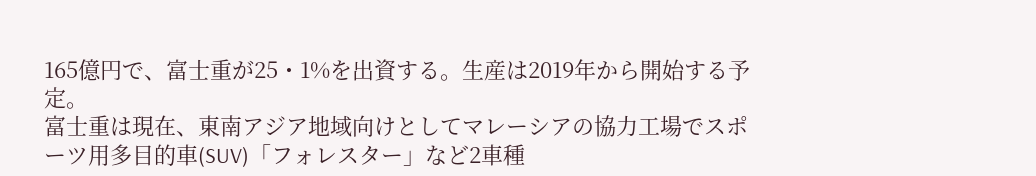165億円で、富士重が25・1%を出資する。生産は2019年から開始する予定。
富士重は現在、東南アジア地域向けとしてマレーシアの協力工場でスポーツ用多目的車(SUV)「フォレスター」など2車種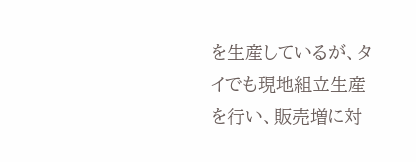を生産しているが、タイでも現地組立生産を行い、販売増に対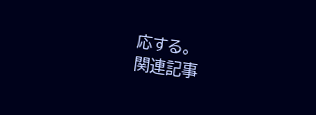応する。
関連記事